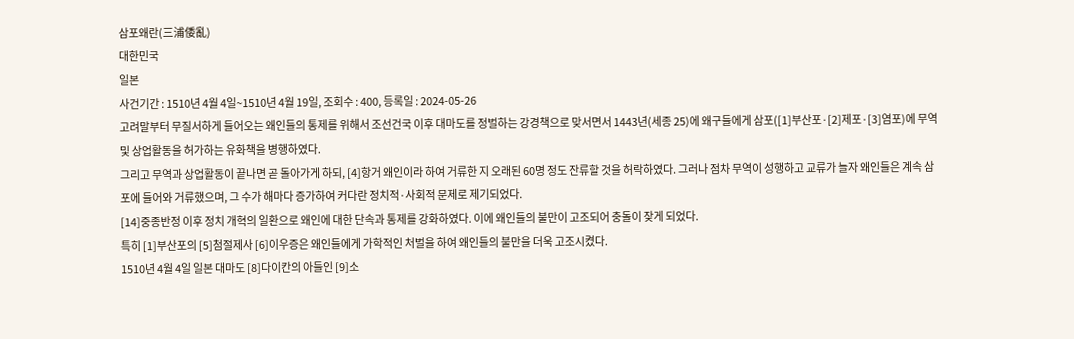삼포왜란(三浦倭亂)
대한민국
일본
사건기간 : 1510년 4월 4일~1510년 4월 19일, 조회수 : 400, 등록일 : 2024-05-26
고려말부터 무질서하게 들어오는 왜인들의 통제를 위해서 조선건국 이후 대마도를 정벌하는 강경책으로 맞서면서 1443년(세종 25)에 왜구들에게 삼포([1]부산포·[2]제포·[3]염포)에 무역 및 상업활동을 허가하는 유화책을 병행하였다.
그리고 무역과 상업활동이 끝나면 곧 돌아가게 하되, [4]항거 왜인이라 하여 거류한 지 오래된 60명 정도 잔류할 것을 허락하였다. 그러나 점차 무역이 성행하고 교류가 늘자 왜인들은 계속 삼포에 들어와 거류했으며, 그 수가 해마다 증가하여 커다란 정치적·사회적 문제로 제기되었다.
[14]중종반정 이후 정치 개혁의 일환으로 왜인에 대한 단속과 통제를 강화하였다. 이에 왜인들의 불만이 고조되어 충돌이 잦게 되었다.
특히 [1]부산포의 [5]첨절제사 [6]이우증은 왜인들에게 가학적인 처벌을 하여 왜인들의 불만을 더욱 고조시켰다.
1510년 4월 4일 일본 대마도 [8]다이칸의 아들인 [9]소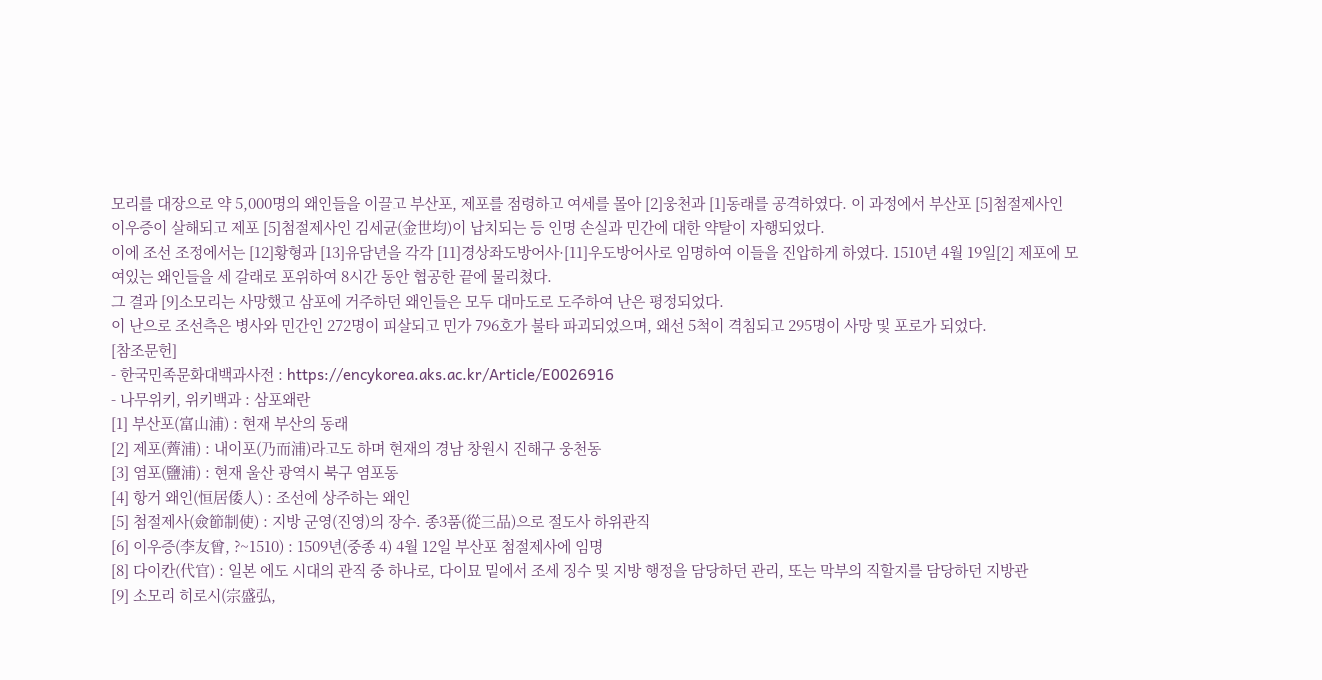모리를 대장으로 약 5,000명의 왜인들을 이끌고 부산포, 제포를 점령하고 여세를 몰아 [2]웅천과 [1]동래를 공격하였다. 이 과정에서 부산포 [5]첨절제사인 이우증이 살해되고 제포 [5]첨절제사인 김세균(金世均)이 납치되는 등 인명 손실과 민간에 대한 약탈이 자행되었다.
이에 조선 조정에서는 [12]황형과 [13]유담년을 각각 [11]경상좌도방어사·[11]우도방어사로 임명하여 이들을 진압하게 하였다. 1510년 4월 19일[2] 제포에 모여있는 왜인들을 세 갈래로 포위하여 8시간 동안 협공한 끝에 물리쳤다.
그 결과 [9]소모리는 사망했고 삼포에 거주하던 왜인들은 모두 대마도로 도주하여 난은 평정되었다.
이 난으로 조선측은 병사와 민간인 272명이 피살되고 민가 796호가 불타 파괴되었으며, 왜선 5척이 격침되고 295명이 사망 및 포로가 되었다.
[참조문헌]
- 한국민족문화대백과사전 : https://encykorea.aks.ac.kr/Article/E0026916
- 나무위키, 위키백과 : 삼포왜란
[1] 부산포(富山浦) : 현재 부산의 동래
[2] 제포(薺浦) : 내이포(乃而浦)라고도 하며 현재의 경남 창원시 진해구 웅천동
[3] 염포(鹽浦) : 현재 울산 광역시 북구 염포동
[4] 항거 왜인(恒居倭人) : 조선에 상주하는 왜인
[5] 첨절제사(僉節制使) : 지방 군영(진영)의 장수. 종3품(從三品)으로 절도사 하위관직
[6] 이우증(李友曾, ?~1510) : 1509년(중종 4) 4월 12일 부산포 첨절제사에 임명
[8] 다이칸(代官) : 일본 에도 시대의 관직 중 하나로, 다이묘 밑에서 조세 징수 및 지방 행정을 담당하던 관리, 또는 막부의 직할지를 담당하던 지방관
[9] 소모리 히로시(宗盛弘,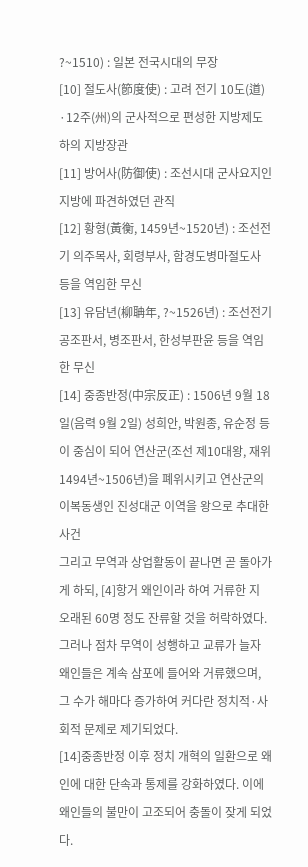?~1510) : 일본 전국시대의 무장
[10] 절도사(節度使) : 고려 전기 10도(道) ·12주(州)의 군사적으로 편성한 지방제도하의 지방장관
[11] 방어사(防御使) : 조선시대 군사요지인 지방에 파견하였던 관직
[12] 황형(黃衡, 1459년~1520년) : 조선전기 의주목사, 회령부사, 함경도병마절도사 등을 역임한 무신
[13] 유담년(柳聃年, ?~1526년) : 조선전기 공조판서, 병조판서, 한성부판윤 등을 역임한 무신
[14] 중종반정(中宗反正) : 1506년 9월 18일(음력 9월 2일) 성희안, 박원종, 유순정 등이 중심이 되어 연산군(조선 제10대왕, 재위 1494년~1506년)을 폐위시키고 연산군의 이복동생인 진성대군 이역을 왕으로 추대한 사건
그리고 무역과 상업활동이 끝나면 곧 돌아가게 하되, [4]항거 왜인이라 하여 거류한 지 오래된 60명 정도 잔류할 것을 허락하였다. 그러나 점차 무역이 성행하고 교류가 늘자 왜인들은 계속 삼포에 들어와 거류했으며, 그 수가 해마다 증가하여 커다란 정치적·사회적 문제로 제기되었다.
[14]중종반정 이후 정치 개혁의 일환으로 왜인에 대한 단속과 통제를 강화하였다. 이에 왜인들의 불만이 고조되어 충돌이 잦게 되었다.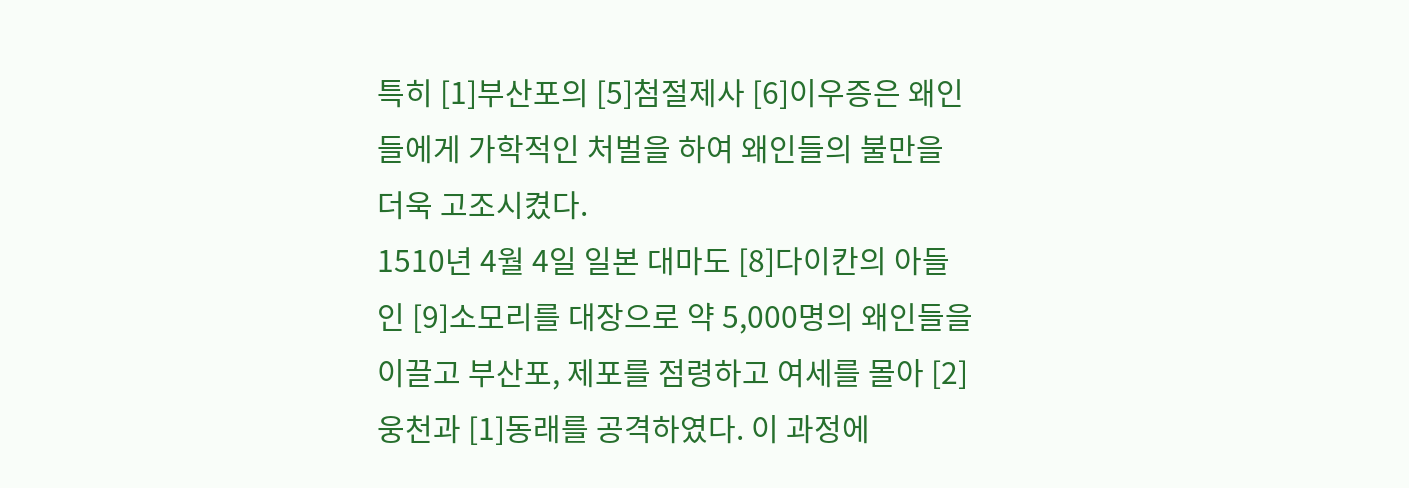특히 [1]부산포의 [5]첨절제사 [6]이우증은 왜인들에게 가학적인 처벌을 하여 왜인들의 불만을 더욱 고조시켰다.
1510년 4월 4일 일본 대마도 [8]다이칸의 아들인 [9]소모리를 대장으로 약 5,000명의 왜인들을 이끌고 부산포, 제포를 점령하고 여세를 몰아 [2]웅천과 [1]동래를 공격하였다. 이 과정에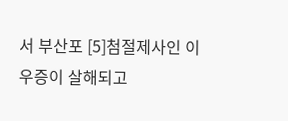서 부산포 [5]첨절제사인 이우증이 살해되고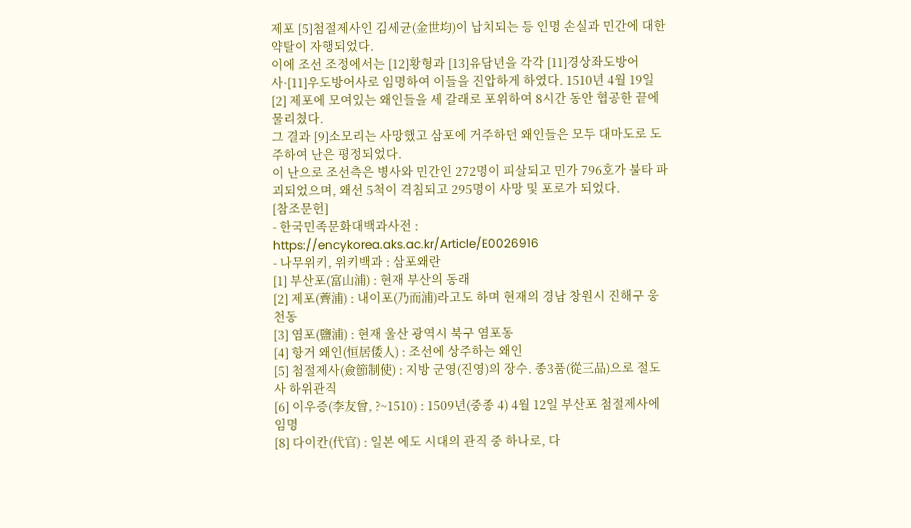제포 [5]첨절제사인 김세균(金世均)이 납치되는 등 인명 손실과 민간에 대한 약탈이 자행되었다.
이에 조선 조정에서는 [12]황형과 [13]유담년을 각각 [11]경상좌도방어사·[11]우도방어사로 임명하여 이들을 진압하게 하였다. 1510년 4월 19일[2] 제포에 모여있는 왜인들을 세 갈래로 포위하여 8시간 동안 협공한 끝에 물리쳤다.
그 결과 [9]소모리는 사망했고 삼포에 거주하던 왜인들은 모두 대마도로 도주하여 난은 평정되었다.
이 난으로 조선측은 병사와 민간인 272명이 피살되고 민가 796호가 불타 파괴되었으며, 왜선 5척이 격침되고 295명이 사망 및 포로가 되었다.
[참조문헌]
- 한국민족문화대백과사전 : https://encykorea.aks.ac.kr/Article/E0026916
- 나무위키, 위키백과 : 삼포왜란
[1] 부산포(富山浦) : 현재 부산의 동래
[2] 제포(薺浦) : 내이포(乃而浦)라고도 하며 현재의 경남 창원시 진해구 웅천동
[3] 염포(鹽浦) : 현재 울산 광역시 북구 염포동
[4] 항거 왜인(恒居倭人) : 조선에 상주하는 왜인
[5] 첨절제사(僉節制使) : 지방 군영(진영)의 장수. 종3품(從三品)으로 절도사 하위관직
[6] 이우증(李友曾, ?~1510) : 1509년(중종 4) 4월 12일 부산포 첨절제사에 임명
[8] 다이칸(代官) : 일본 에도 시대의 관직 중 하나로, 다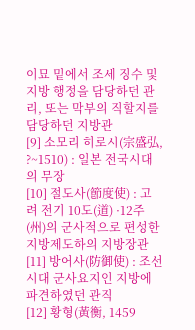이묘 밑에서 조세 징수 및 지방 행정을 담당하던 관리, 또는 막부의 직할지를 담당하던 지방관
[9] 소모리 히로시(宗盛弘, ?~1510) : 일본 전국시대의 무장
[10] 절도사(節度使) : 고려 전기 10도(道) ·12주(州)의 군사적으로 편성한 지방제도하의 지방장관
[11] 방어사(防御使) : 조선시대 군사요지인 지방에 파견하였던 관직
[12] 황형(黃衡, 1459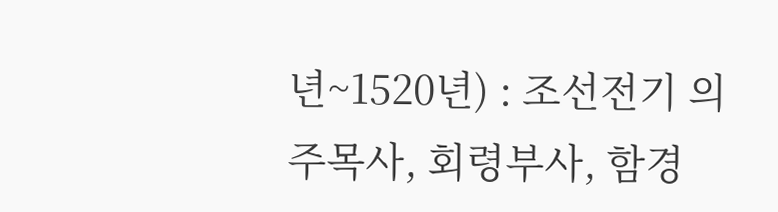년~1520년) : 조선전기 의주목사, 회령부사, 함경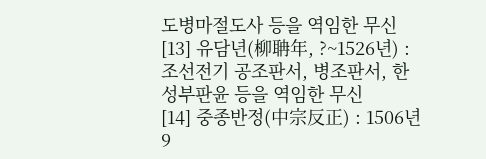도병마절도사 등을 역임한 무신
[13] 유담년(柳聃年, ?~1526년) : 조선전기 공조판서, 병조판서, 한성부판윤 등을 역임한 무신
[14] 중종반정(中宗反正) : 1506년 9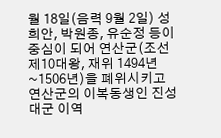월 18일(음력 9월 2일) 성희안, 박원종, 유순정 등이 중심이 되어 연산군(조선 제10대왕, 재위 1494년~1506년)을 폐위시키고 연산군의 이복동생인 진성대군 이역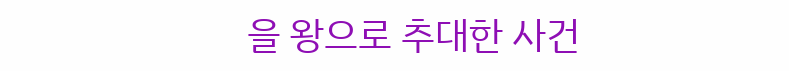을 왕으로 추대한 사건